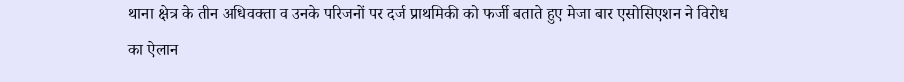थाना क्षेत्र के तीन अधिवक्ता व उनके परिजनों पर दर्ज प्राथमिकी को फर्जी बताते हुए मेजा बार एसोसिएशन ने विरोध का ऐलान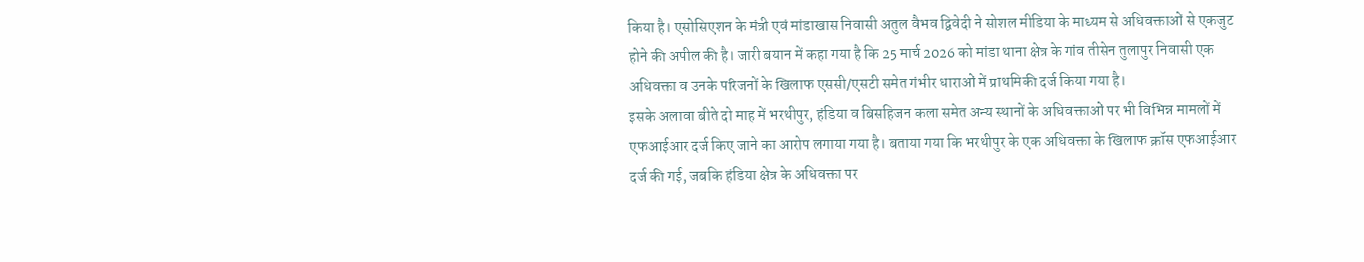किया है। एसोसिएशन के मंत्री एवं मांडाखास निवासी अतुल वैभव द्विवेदी ने सोशल मीडिया के माध्यम से अधिवक्ताओं से एकजुट होने की अपील की है। जारी बयान में कहा गया है कि 25 मार्च 2026 को मांडा थाना क्षेत्र के गांव तीसेन तुलापुर निवासी एक अधिवक्ता व उनके परिजनों के खिलाफ एससी/एसटी समेत गंभीर धाराओं में प्राथमिकी दर्ज किया गया है।
इसके अलावा बीते दो माह में भरथीपुर, हंडिया व बिसहिजन कला समेत अन्य स्थानों के अधिवक्ताओं पर भी विभिन्न मामलों में एफआईआर दर्ज किए जाने का आरोप लगाया गया है। बताया गया कि भरथीपुर के एक अधिवक्ता के खिलाफ क्रॉस एफआईआर दर्ज की गई, जबकि हंडिया क्षेत्र के अधिवक्ता पर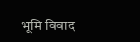भूमि विवाद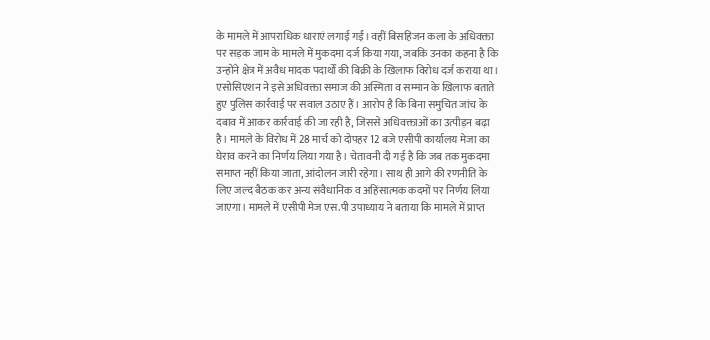के मामले में आपराधिक धाराएं लगाई गईं। वहीं बिसहिजन कला के अधिवक्ता पर सड़क जाम के मामले में मुकदमा दर्ज किया गया, जबकि उनका कहना है कि उन्होंने क्षेत्र में अवैध मादक पदार्थों की बिक्री के खिलाफ विरोध दर्ज कराया था। एसोसिएशन ने इसे अधिवक्ता समाज की अस्मिता व सम्मान के खिलाफ बताते हुए पुलिस कार्रवाई पर सवाल उठाए हैं। आरोप है कि बिना समुचित जांच के दबाव में आकर कार्रवाई की जा रही है, जिससे अधिवक्ताओं का उत्पीड़न बढ़ा है। मामले के विरोध में 28 मार्च को दोपहर 12 बजे एसीपी कार्यालय मेजा का घेराव करने का निर्णय लिया गया है। चेतावनी दी गई है कि जब तक मुकदमा समाप्त नहीं किया जाता, आंदोलन जारी रहेगा। साथ ही आगे की रणनीति के लिए जल्द बैठक कर अन्य संवैधानिक व अहिंसात्मक कदमों पर निर्णय लिया जाएगा। मामले में एसीपी मेज एस.पी उपाध्याय ने बताया कि मामले में प्राप्त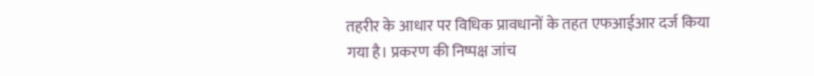तहरीर के आधार पर विधिक प्रावधानों के तहत एफआईआर दर्ज किया गया है। प्रकरण की निष्पक्ष जांच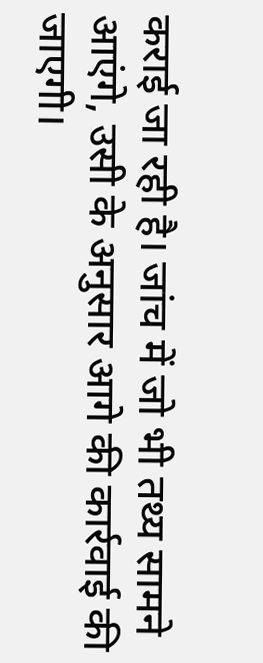कराई जा रही है। जांच में जो भी तथ्य सामने आएंगे, उसी के अनुसार आगे की कार्रवाई की जाएगी।